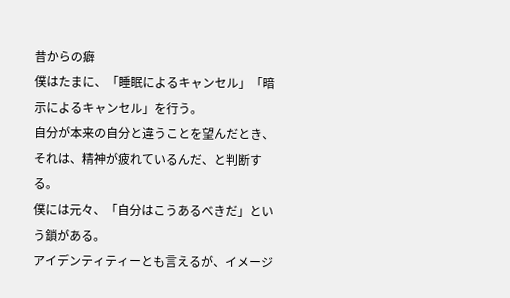昔からの癖
僕はたまに、「睡眠によるキャンセル」「暗示によるキャンセル」を行う。
自分が本来の自分と違うことを望んだとき、それは、精神が疲れているんだ、と判断する。
僕には元々、「自分はこうあるべきだ」という鎖がある。
アイデンティティーとも言えるが、イメージ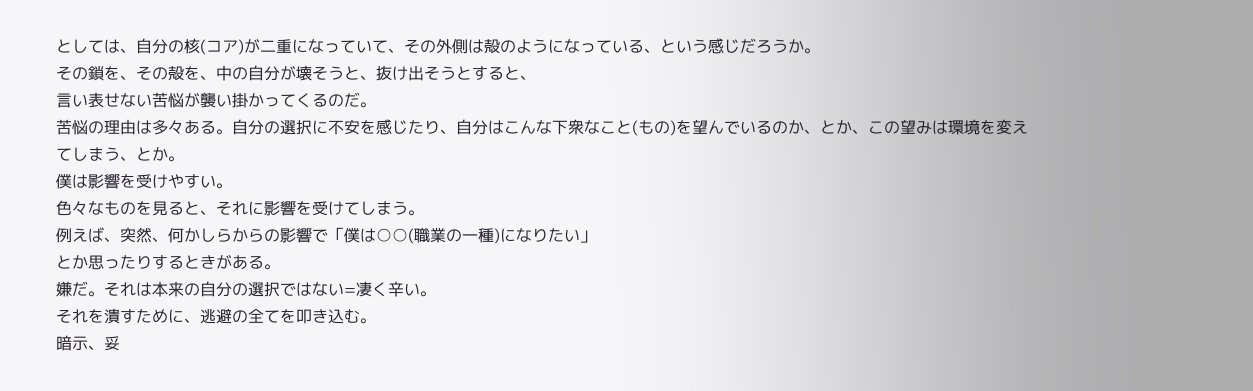としては、自分の核(コア)が二重になっていて、その外側は殻のようになっている、という感じだろうか。
その鎖を、その殻を、中の自分が壊そうと、抜け出そうとすると、
言い表せない苦悩が襲い掛かってくるのだ。
苦悩の理由は多々ある。自分の選択に不安を感じたり、自分はこんな下衆なこと(もの)を望んでいるのか、とか、この望みは環境を変えてしまう、とか。
僕は影響を受けやすい。
色々なものを見ると、それに影響を受けてしまう。
例えば、突然、何かしらからの影響で「僕は○○(職業の一種)になりたい」
とか思ったりするときがある。
嫌だ。それは本来の自分の選択ではない=凄く辛い。
それを潰すために、逃避の全てを叩き込む。
暗示、妥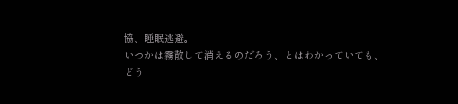協、睡眠逃避。
いつかは霧散して消えるのだろう、とはわかっていても、
どう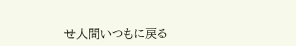せ人間いつもに戻る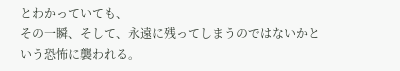とわかっていても、
その一瞬、そして、永遠に残ってしまうのではないかという恐怖に襲われる。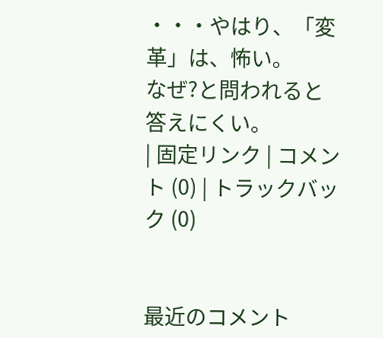・・・やはり、「変革」は、怖い。
なぜ?と問われると答えにくい。
| 固定リンク | コメント (0) | トラックバック (0)


最近のコメント